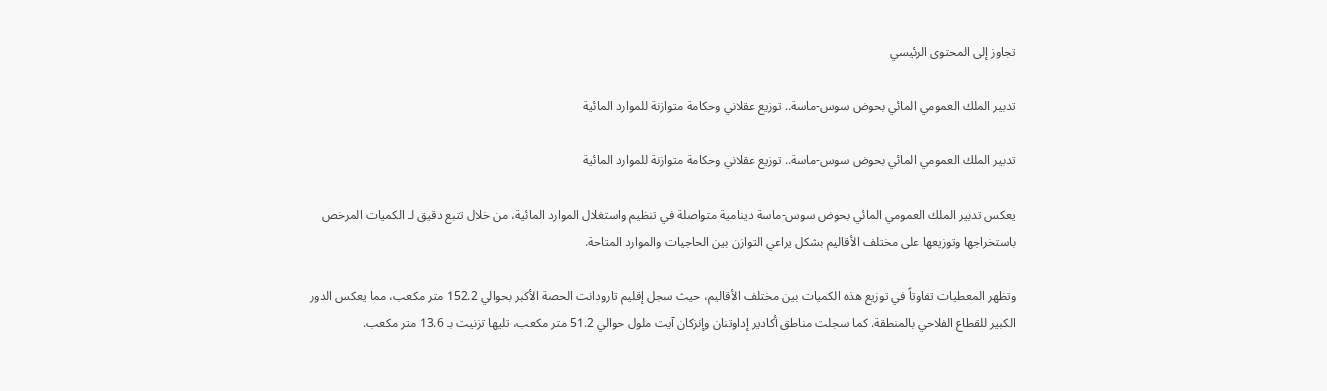تجاوز إلى المحتوى الرئيسي

تدبير الملك العمومي المائي بحوض سوس-ماسة.. توزيع عقلاني وحكامة متوازنة للموارد المائية

تدبير الملك العمومي المائي بحوض سوس-ماسة.. توزيع عقلاني وحكامة متوازنة للموارد المائية

يعكس تدبير الملك العمومي المائي بحوض سوس-ماسة دينامية متواصلة في تنظيم واستغلال الموارد المائية، من خلال تتبع دقيق لـ الكميات المرخص باستخراجها وتوزيعها على مختلف الأقاليم بشكل يراعي التوازن بين الحاجيات والموارد المتاحة.

وتظهر المعطيات تفاوتاً في توزيع هذه الكميات بين مختلف الأقاليم، حيث سجل إقليم تارودانت الحصة الأكبر بحوالي 152.2 متر مكعب، مما يعكس الدور الكبير للقطاع الفلاحي بالمنطقة. كما سجلت مناطق أكادير إداوتنان وإنزكان آيت ملول حوالي 51.2 متر مكعب، تليها تزنيت بـ 13.6 متر مكعب.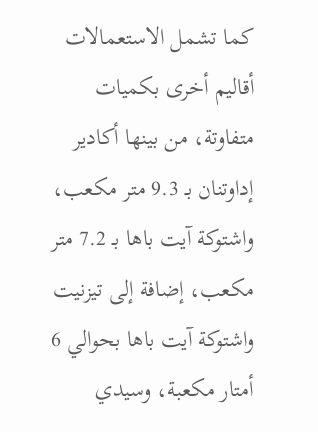كما تشمل الاستعمالات أقاليم أخرى بكميات متفاوتة، من بينها أكادير إداوتنان بـ 9.3 متر مكعب، واشتوكة آيت باها بـ 7.2 متر مكعب، إضافة إلى تيزنيت واشتوكة آيت باها بحوالي 6 أمتار مكعبة، وسيدي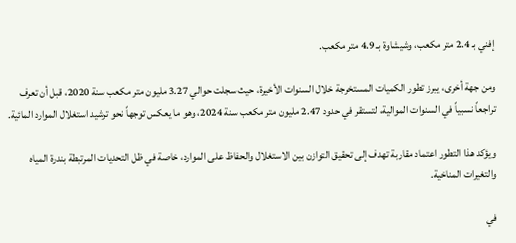إفني بـ 2.4 متر مكعب، وشيشاوة بـ 4.9 متر مكعب.

ومن جهة أخرى، يبرز تطور الكميات المستخرجة خلال السنوات الأخيرة، حيث سجلت حوالي 3.27 مليون متر مكعب سنة 2020، قبل أن تعرف تراجعاً نسبياً في السنوات الموالية، لتستقر في حدود 2.47 مليون متر مكعب سنة 2024، وهو ما يعكس توجهاً نحو ترشيد استغلال الموارد المائية.

ويؤكد هذا التطور اعتماد مقاربة تهدف إلى تحقيق التوازن بين الاستغلال والحفاظ على الموارد، خاصة في ظل التحديات المرتبطة بندرة المياه والتغيرات المناخية.

في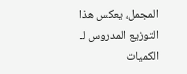المجمل، يعكس هذا التوزيع المدروس لـ الكميات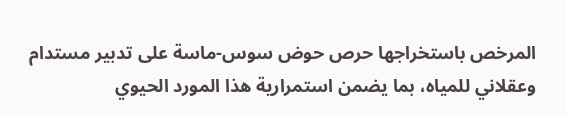المرخص باستخراجها حرص حوض سوس-ماسة على تدبير مستدام وعقلاني للمياه، بما يضمن استمرارية هذا المورد الحيوي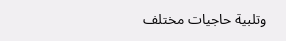وتلبية حاجيات مختلف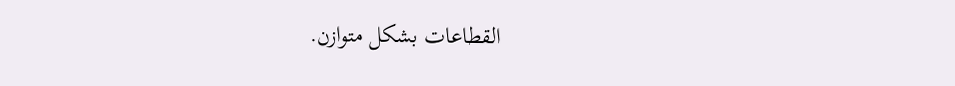القطاعات بشكل متوازن.